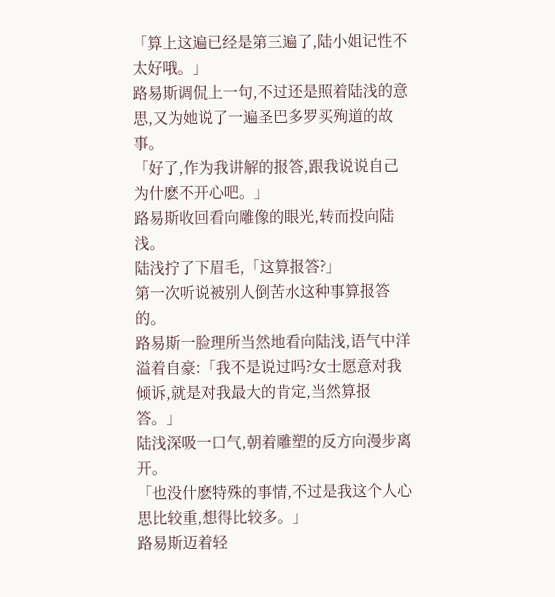「算上这遍已经是第三遍了,陆小姐记性不太好哦。」
路易斯调侃上一句,不过还是照着陆浅的意思,又为她说了一遍圣巴多罗买殉道的故事。
「好了,作为我讲解的报答,跟我说说自己为什麽不开心吧。」
路易斯收回看向雕像的眼光,转而投向陆浅。
陆浅拧了下眉毛,「这算报答?」
第一次听说被别人倒苦水这种事算报答的。
路易斯一脸理所当然地看向陆浅,语气中洋溢着自豪:「我不是说过吗?女士愿意对我倾诉,就是对我最大的肯定,当然算报答。」
陆浅深吸一口气,朝着雕塑的反方向漫步离开。
「也没什麽特殊的事情,不过是我这个人心思比较重,想得比较多。」
路易斯迈着轻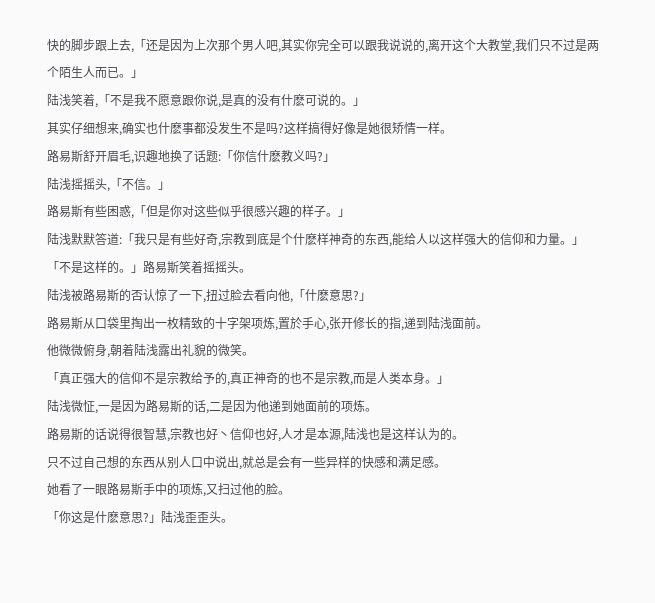快的脚步跟上去,「还是因为上次那个男人吧,其实你完全可以跟我说说的,离开这个大教堂,我们只不过是两个陌生人而已。」
陆浅笑着,「不是我不愿意跟你说,是真的没有什麽可说的。」
其实仔细想来,确实也什麽事都没发生不是吗?这样搞得好像是她很矫情一样。
路易斯舒开眉毛,识趣地换了话题:「你信什麽教义吗?」
陆浅摇摇头,「不信。」
路易斯有些困惑,「但是你对这些似乎很感兴趣的样子。」
陆浅默默答道:「我只是有些好奇,宗教到底是个什麽样神奇的东西,能给人以这样强大的信仰和力量。」
「不是这样的。」路易斯笑着摇摇头。
陆浅被路易斯的否认惊了一下,扭过脸去看向他,「什麽意思?」
路易斯从口袋里掏出一枚精致的十字架项炼,置於手心,张开修长的指,递到陆浅面前。
他微微俯身,朝着陆浅露出礼貌的微笑。
「真正强大的信仰不是宗教给予的,真正神奇的也不是宗教,而是人类本身。」
陆浅微怔,一是因为路易斯的话,二是因为他递到她面前的项炼。
路易斯的话说得很智慧,宗教也好丶信仰也好,人才是本源,陆浅也是这样认为的。
只不过自己想的东西从别人口中说出,就总是会有一些异样的快感和满足感。
她看了一眼路易斯手中的项炼,又扫过他的脸。
「你这是什麽意思?」陆浅歪歪头。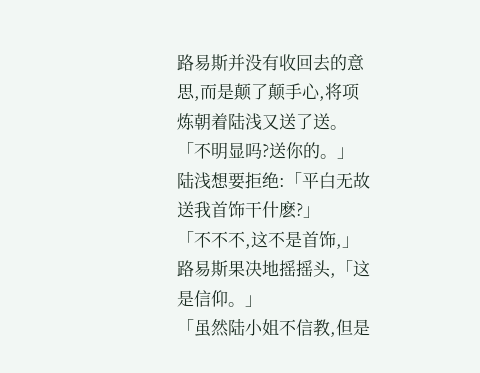路易斯并没有收回去的意思,而是颠了颠手心,将项炼朝着陆浅又送了送。
「不明显吗?送你的。」
陆浅想要拒绝:「平白无故送我首饰干什麽?」
「不不不,这不是首饰,」路易斯果决地摇摇头,「这是信仰。」
「虽然陆小姐不信教,但是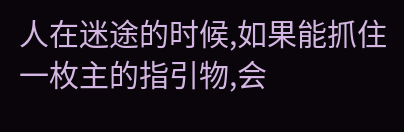人在迷途的时候,如果能抓住一枚主的指引物,会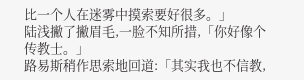比一个人在迷雾中摸索要好很多。」
陆浅撇了撇眉毛,一脸不知所措,「你好像个传教士。」
路易斯稍作思索地回道:「其实我也不信教,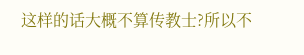这样的话大概不算传教士?所以不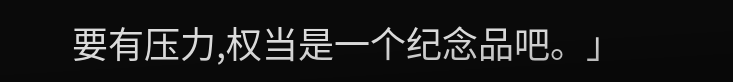要有压力,权当是一个纪念品吧。」